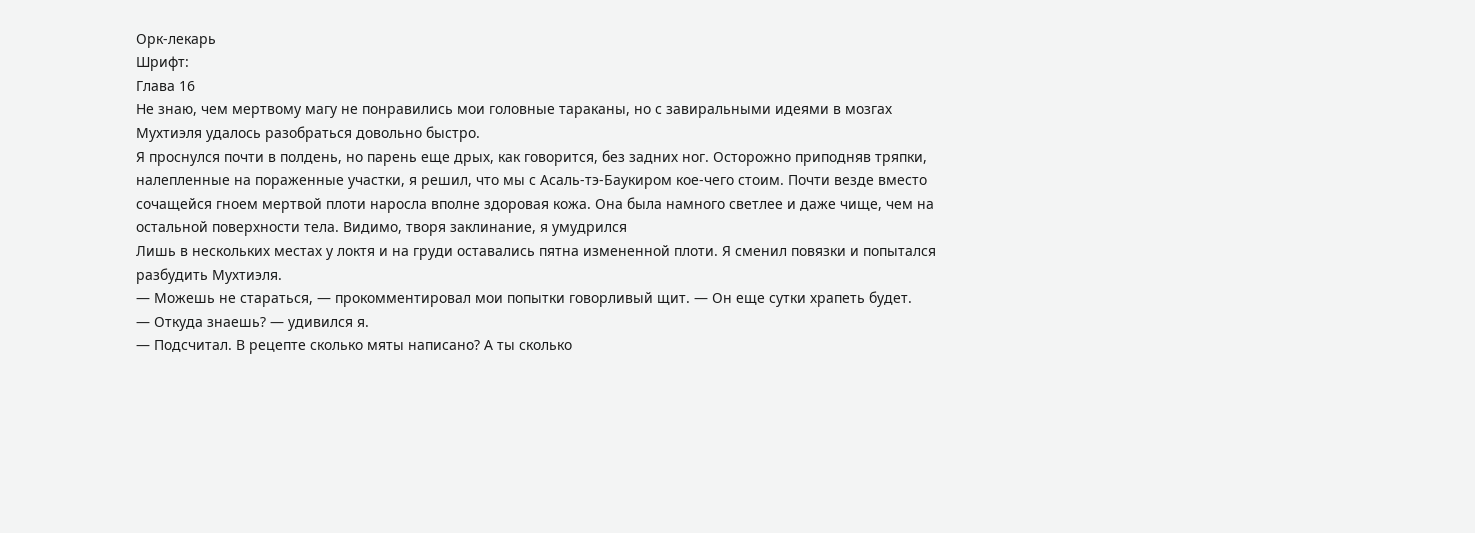Орк-лекарь
Шрифт:
Глава 16
Не знаю, чем мертвому магу не понравились мои головные тараканы, но с завиральными идеями в мозгах Мухтиэля удалось разобраться довольно быстро.
Я проснулся почти в полдень, но парень еще дрых, как говорится, без задних ног. Осторожно приподняв тряпки, налепленные на пораженные участки, я решил, что мы с Асаль-тэ-Баукиром кое-чего стоим. Почти везде вместо сочащейся гноем мертвой плоти наросла вполне здоровая кожа. Она была намного светлее и даже чище, чем на остальной поверхности тела. Видимо, творя заклинание, я умудрился
Лишь в нескольких местах у локтя и на груди оставались пятна измененной плоти. Я сменил повязки и попытался разбудить Мухтиэля.
— Можешь не стараться, — прокомментировал мои попытки говорливый щит. — Он еще сутки храпеть будет.
— Откуда знаешь? — удивился я.
— Подсчитал. В рецепте сколько мяты написано? А ты сколько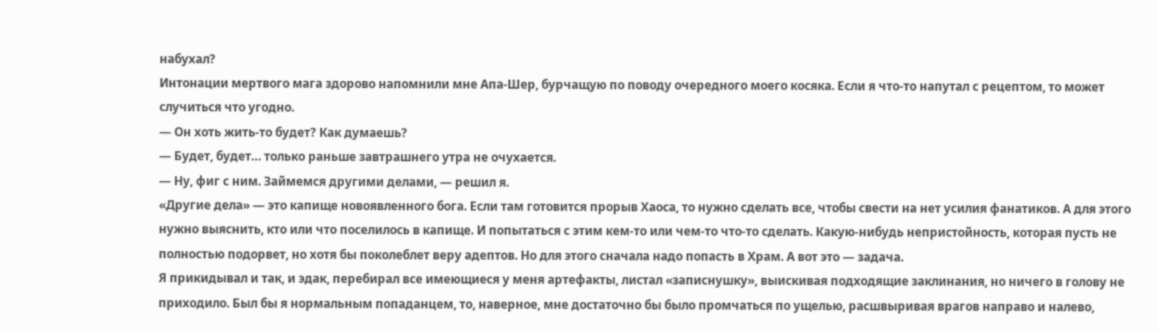набухал?
Интонации мертвого мага здорово напомнили мне Апа-Шер, бурчащую по поводу очередного моего косяка. Если я что-то напутал с рецептом, то может случиться что угодно.
— Он хоть жить-то будет? Как думаешь?
— Будет, будет… только раньше завтрашнего утра не очухается.
— Ну, фиг с ним. Займемся другими делами, — решил я.
«Другие дела» — это капище новоявленного бога. Если там готовится прорыв Хаоса, то нужно сделать все, чтобы свести на нет усилия фанатиков. А для этого нужно выяснить, кто или что поселилось в капище. И попытаться с этим кем-то или чем-то что-то сделать. Какую-нибудь непристойность, которая пусть не полностью подорвет, но хотя бы поколеблет веру адептов. Но для этого сначала надо попасть в Храм. А вот это — задача.
Я прикидывал и так, и эдак, перебирал все имеющиеся у меня артефакты, листал «записнушку», выискивая подходящие заклинания, но ничего в голову не приходило. Был бы я нормальным попаданцем, то, наверное, мне достаточно бы было промчаться по ущелью, расшвыривая врагов направо и налево,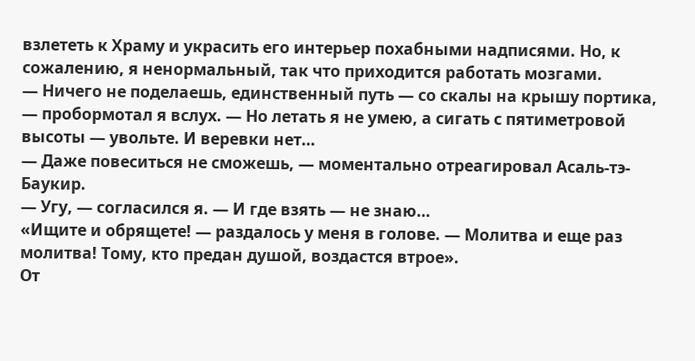взлететь к Храму и украсить его интерьер похабными надписями. Но, к сожалению, я ненормальный, так что приходится работать мозгами.
— Ничего не поделаешь, единственный путь — со скалы на крышу портика, — пробормотал я вслух. — Но летать я не умею, а сигать с пятиметровой высоты — увольте. И веревки нет…
— Даже повеситься не сможешь, — моментально отреагировал Асаль-тэ-Баукир.
— Угу, — согласился я. — И где взять — не знаю…
«Ищите и обрящете! — раздалось у меня в голове. — Молитва и еще раз молитва! Тому, кто предан душой, воздастся втрое».
От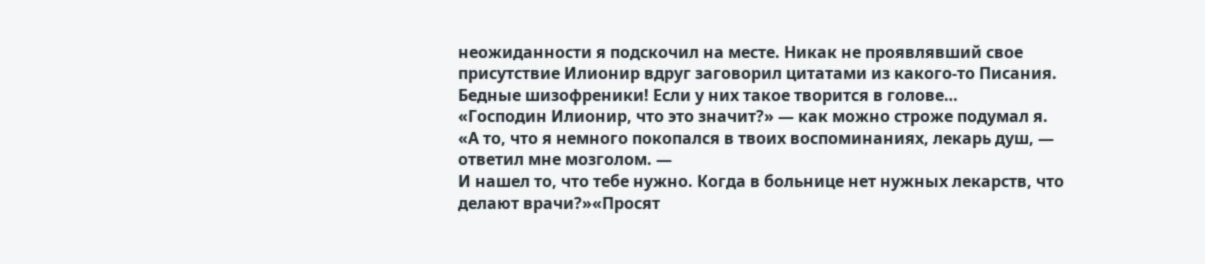неожиданности я подскочил на месте. Никак не проявлявший свое присутствие Илионир вдруг заговорил цитатами из какого-то Писания. Бедные шизофреники! Если у них такое творится в голове…
«Господин Илионир, что это значит?» — как можно строже подумал я.
«А то, что я немного покопался в твоих воспоминаниях, лекарь душ, — ответил мне мозголом. —
И нашел то, что тебе нужно. Когда в больнице нет нужных лекарств, что делают врачи?»«Просят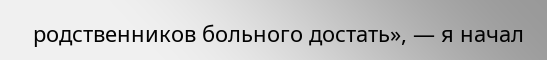родственников больного достать», — я начал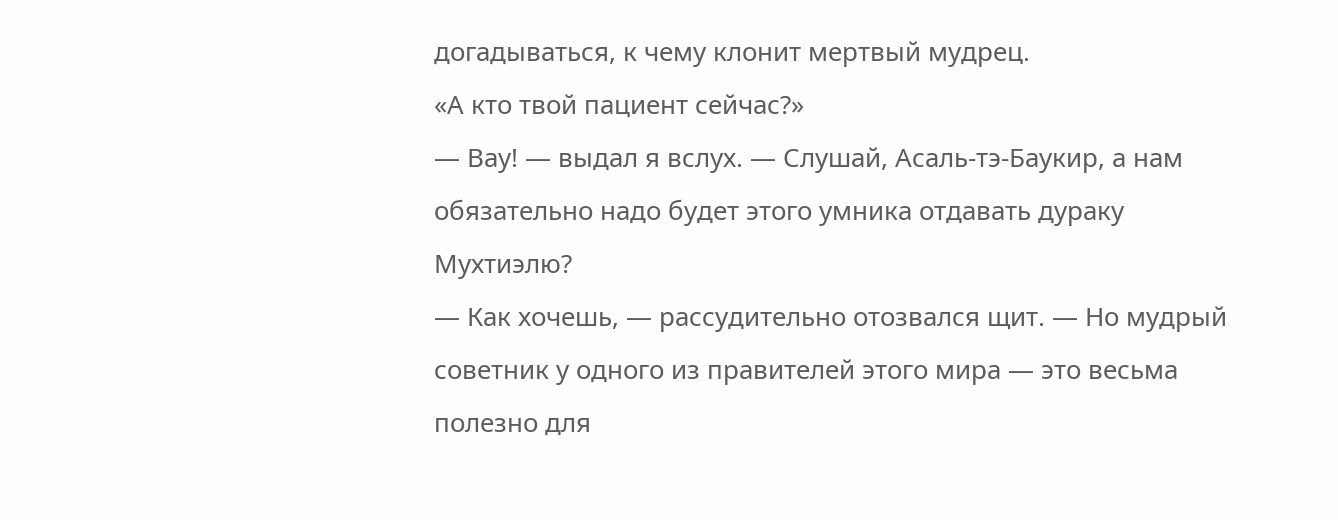догадываться, к чему клонит мертвый мудрец.
«А кто твой пациент сейчас?»
— Вау! — выдал я вслух. — Слушай, Асаль-тэ-Баукир, а нам обязательно надо будет этого умника отдавать дураку Мухтиэлю?
— Как хочешь, — рассудительно отозвался щит. — Но мудрый советник у одного из правителей этого мира — это весьма полезно для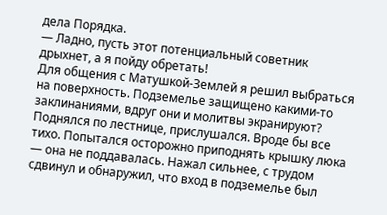дела Порядка.
— Ладно, пусть этот потенциальный советник дрыхнет, а я пойду обретать!
Для общения с Матушкой-Землей я решил выбраться на поверхность. Подземелье защищено какими-то заклинаниями, вдруг они и молитвы экранируют? Поднялся по лестнице, прислушался. Вроде бы все тихо. Попытался осторожно приподнять крышку люка — она не поддавалась. Нажал сильнее, с трудом сдвинул и обнаружил, что вход в подземелье был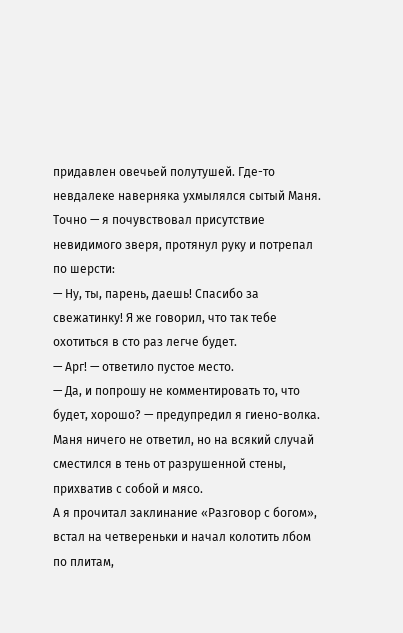придавлен овечьей полутушей. Где-то невдалеке наверняка ухмылялся сытый Маня. Точно — я почувствовал присутствие невидимого зверя, протянул руку и потрепал по шерсти:
— Ну, ты, парень, даешь! Спасибо за свежатинку! Я же говорил, что так тебе охотиться в сто раз легче будет.
— Арг! — ответило пустое место.
— Да, и попрошу не комментировать то, что будет, хорошо? — предупредил я гиено-волка.
Маня ничего не ответил, но на всякий случай сместился в тень от разрушенной стены, прихватив с собой и мясо.
А я прочитал заклинание «Разговор с богом», встал на четвереньки и начал колотить лбом по плитам,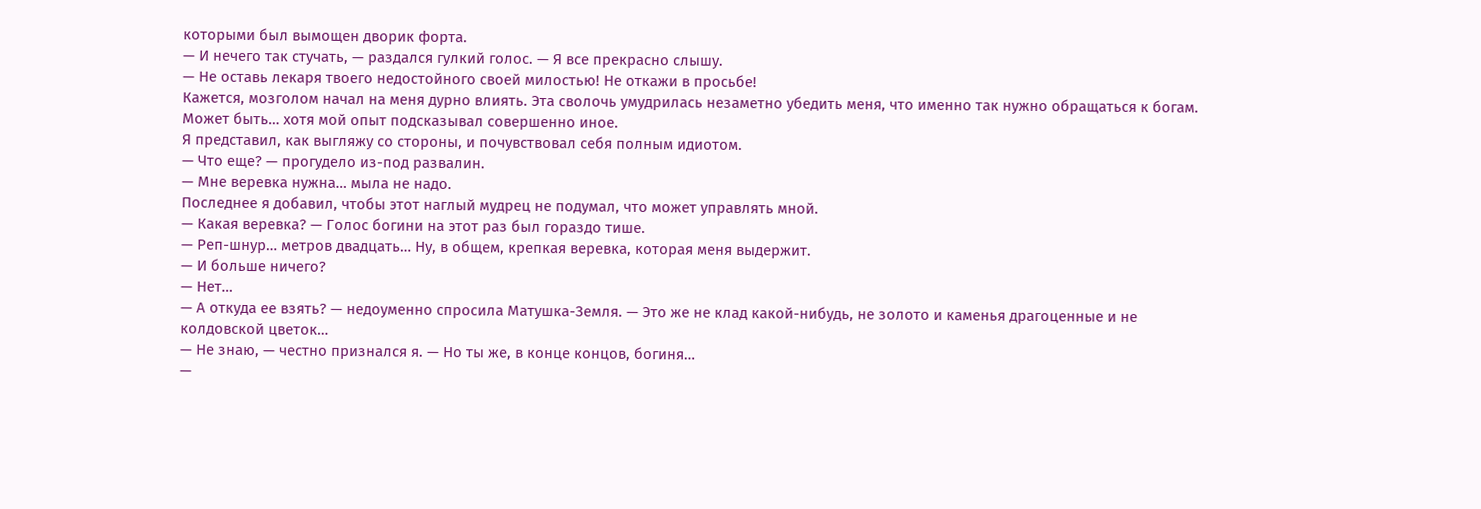которыми был вымощен дворик форта.
— И нечего так стучать, — раздался гулкий голос. — Я все прекрасно слышу.
— Не оставь лекаря твоего недостойного своей милостью! Не откажи в просьбе!
Кажется, мозголом начал на меня дурно влиять. Эта сволочь умудрилась незаметно убедить меня, что именно так нужно обращаться к богам. Может быть… хотя мой опыт подсказывал совершенно иное.
Я представил, как выгляжу со стороны, и почувствовал себя полным идиотом.
— Что еще? — прогудело из-под развалин.
— Мне веревка нужна… мыла не надо.
Последнее я добавил, чтобы этот наглый мудрец не подумал, что может управлять мной.
— Какая веревка? — Голос богини на этот раз был гораздо тише.
— Реп-шнур… метров двадцать… Ну, в общем, крепкая веревка, которая меня выдержит.
— И больше ничего?
— Нет…
— А откуда ее взять? — недоуменно спросила Матушка-Земля. — Это же не клад какой-нибудь, не золото и каменья драгоценные и не колдовской цветок…
— Не знаю, — честно признался я. — Но ты же, в конце концов, богиня…
—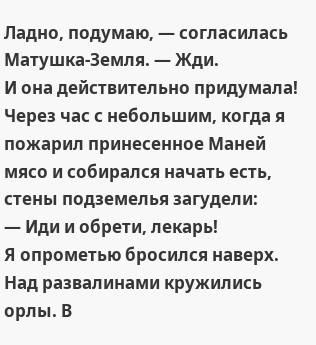Ладно, подумаю, — согласилась Матушка-Земля. — Жди.
И она действительно придумала!
Через час с небольшим, когда я пожарил принесенное Маней мясо и собирался начать есть, стены подземелья загудели:
— Иди и обрети, лекарь!
Я опрометью бросился наверх.
Над развалинами кружились орлы. В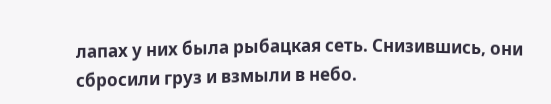лапах у них была рыбацкая сеть. Снизившись, они сбросили груз и взмыли в небо.